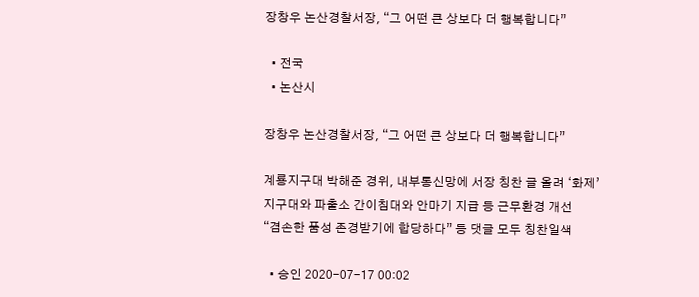장창우 논산경찰서장, “그 어떤 큰 상보다 더 행복합니다”

  • 전국
  • 논산시

장창우 논산경찰서장, “그 어떤 큰 상보다 더 행복합니다”

계룡지구대 박해준 경위, 내부통신망에 서장 칭찬 글 올려 ‘화제’
지구대와 파출소 간이침대와 안마기 지급 등 근무환경 개선
“겸손한 품성 존경받기에 합당하다” 등 댓글 모두 칭찬일색

  • 승인 2020-07-17 00:02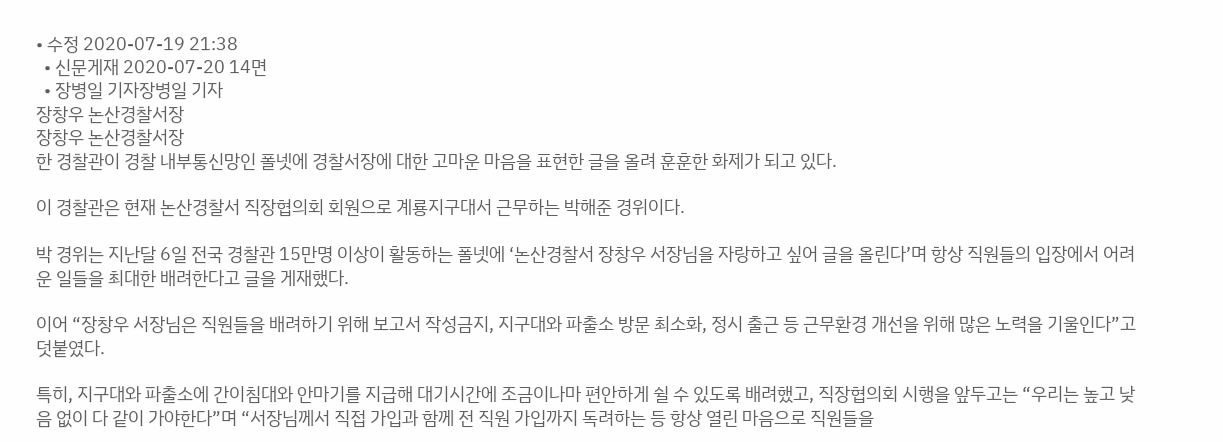• 수정 2020-07-19 21:38
  • 신문게재 2020-07-20 14면
  • 장병일 기자장병일 기자
장창우 논산경찰서장
장창우 논산경찰서장
한 경찰관이 경찰 내부통신망인 폴넷에 경찰서장에 대한 고마운 마음을 표현한 글을 올려 훈훈한 화제가 되고 있다.

이 경찰관은 현재 논산경찰서 직장협의회 회원으로 계룡지구대서 근무하는 박해준 경위이다.

박 경위는 지난달 6일 전국 경찰관 15만명 이상이 활동하는 폴넷에 ‘논산경찰서 장창우 서장님을 자랑하고 싶어 글을 올린다’며 항상 직원들의 입장에서 어려운 일들을 최대한 배려한다고 글을 게재했다.

이어 “장창우 서장님은 직원들을 배려하기 위해 보고서 작성금지, 지구대와 파출소 방문 최소화, 정시 출근 등 근무환경 개선을 위해 많은 노력을 기울인다”고 덧붙였다.

특히, 지구대와 파출소에 간이침대와 안마기를 지급해 대기시간에 조금이나마 편안하게 쉴 수 있도록 배려했고, 직장협의회 시행을 앞두고는 “우리는 높고 낮음 없이 다 같이 가야한다”며 “서장님께서 직접 가입과 함께 전 직원 가입까지 독려하는 등 항상 열린 마음으로 직원들을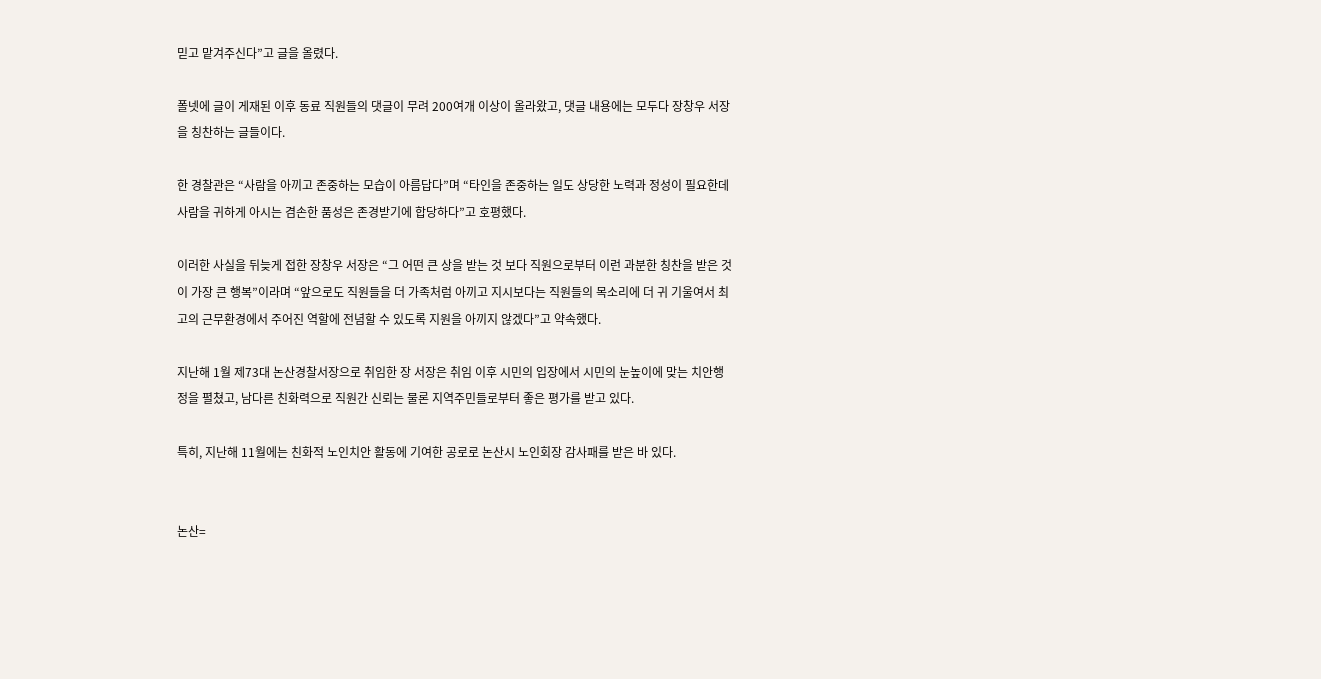믿고 맡겨주신다”고 글을 올렸다.

폴넷에 글이 게재된 이후 동료 직원들의 댓글이 무려 200여개 이상이 올라왔고, 댓글 내용에는 모두다 장창우 서장을 칭찬하는 글들이다.

한 경찰관은 “사람을 아끼고 존중하는 모습이 아름답다”며 “타인을 존중하는 일도 상당한 노력과 정성이 필요한데 사람을 귀하게 아시는 겸손한 품성은 존경받기에 합당하다”고 호평했다.

이러한 사실을 뒤늦게 접한 장창우 서장은 “그 어떤 큰 상을 받는 것 보다 직원으로부터 이런 과분한 칭찬을 받은 것이 가장 큰 행복”이라며 “앞으로도 직원들을 더 가족처럼 아끼고 지시보다는 직원들의 목소리에 더 귀 기울여서 최고의 근무환경에서 주어진 역할에 전념할 수 있도록 지원을 아끼지 않겠다”고 약속했다.

지난해 1월 제73대 논산경찰서장으로 취임한 장 서장은 취임 이후 시민의 입장에서 시민의 눈높이에 맞는 치안행정을 펼쳤고, 남다른 친화력으로 직원간 신뢰는 물론 지역주민들로부터 좋은 평가를 받고 있다.

특히, 지난해 11월에는 친화적 노인치안 활동에 기여한 공로로 논산시 노인회장 감사패를 받은 바 있다.


논산=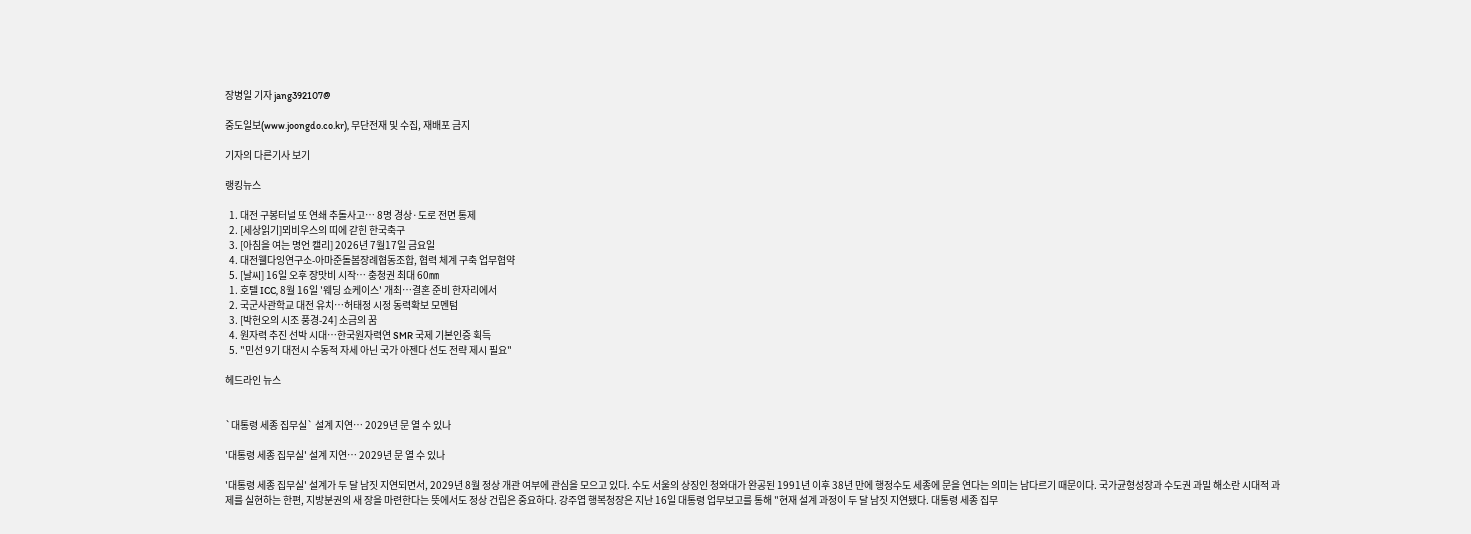장병일 기자 jang392107@

중도일보(www.joongdo.co.kr), 무단전재 및 수집, 재배포 금지

기자의 다른기사 보기

랭킹뉴스

  1. 대전 구봉터널 또 연쇄 추돌사고… 8명 경상·도로 전면 통제
  2. [세상읽기]뫼비우스의 띠에 갇힌 한국축구
  3. [아침을 여는 명언 캘리] 2026년 7월17일 금요일
  4. 대전웰다잉연구소-아마준돌봄장례협동조합, 협력 체계 구축 업무협약
  5. [날씨] 16일 오후 장맛비 시작… 충청권 최대 60㎜
  1. 호텔 ICC, 8월 16일 '웨딩 쇼케이스' 개최…결혼 준비 한자리에서
  2. 국군사관학교 대전 유치…허태정 시정 동력확보 모멘텀
  3. [박헌오의 시조 풍경-24] 소금의 꿈
  4. 원자력 추진 선박 시대…한국원자력연 SMR 국제 기본인증 획득
  5. "민선 9기 대전시 수동적 자세 아닌 국가 아젠다 선도 전략 제시 필요"

헤드라인 뉴스


`대통령 세종 집무실` 설계 지연… 2029년 문 열 수 있나

'대통령 세종 집무실' 설계 지연… 2029년 문 열 수 있나

'대통령 세종 집무실' 설계가 두 달 남짓 지연되면서, 2029년 8월 정상 개관 여부에 관심을 모으고 있다. 수도 서울의 상징인 청와대가 완공된 1991년 이후 38년 만에 행정수도 세종에 문을 연다는 의미는 남다르기 때문이다. 국가균형성장과 수도권 과밀 해소란 시대적 과제를 실현하는 한편, 지방분권의 새 장을 마련한다는 뜻에서도 정상 건립은 중요하다. 강주엽 행복청장은 지난 16일 대통령 업무보고를 통해 "현재 설계 과정이 두 달 남짓 지연됐다. 대통령 세종 집무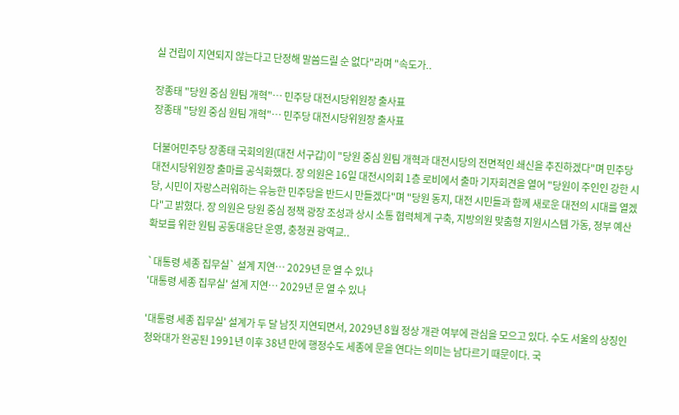실 건립이 지연되지 않는다고 단정해 말씀드릴 순 없다"라며 "속도가..

장종태 "당원 중심 원팀 개혁"… 민주당 대전시당위원장 출사표
장종태 "당원 중심 원팀 개혁"… 민주당 대전시당위원장 출사표

더불어민주당 장종태 국회의원(대전 서구갑)이 "당원 중심 원팀 개혁과 대전시당의 전면적인 쇄신을 추진하겠다"며 민주당 대전시당위원장 출마를 공식화했다. 장 의원은 16일 대전시의회 1층 로비에서 출마 기자회견을 열어 "당원이 주인인 강한 시당, 시민이 자랑스러워하는 유능한 민주당을 반드시 만들겠다"며 "당원 동지, 대전 시민들과 함께 새로운 대전의 시대를 열겠다"고 밝혔다. 장 의원은 당원 중심 정책 광장 조성과 상시 소통 협력체계 구축, 지방의원 맞춤형 지원시스템 가동, 정부 예산 확보를 위한 원팀 공동대응단 운영, 충청권 광역교..

`대통령 세종 집무실` 설계 지연… 2029년 문 열 수 있나
'대통령 세종 집무실' 설계 지연… 2029년 문 열 수 있나

'대통령 세종 집무실' 설계가 두 달 남짓 지연되면서, 2029년 8월 정상 개관 여부에 관심을 모으고 있다. 수도 서울의 상징인 청와대가 완공된 1991년 이후 38년 만에 행정수도 세종에 문을 연다는 의미는 남다르기 때문이다. 국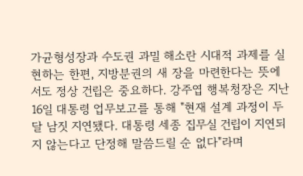가균형성장과 수도권 과밀 해소란 시대적 과제를 실현하는 한편, 지방분권의 새 장을 마련한다는 뜻에서도 정상 건립은 중요하다. 강주엽 행복청장은 지난 16일 대통령 업무보고를 통해 "현재 설계 과정이 두 달 남짓 지연됐다. 대통령 세종 집무실 건립이 지연되지 않는다고 단정해 말씀드릴 순 없다"라며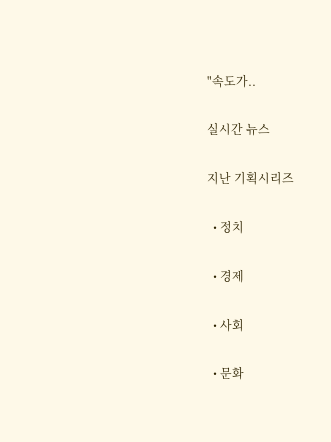"속도가..

실시간 뉴스

지난 기획시리즈

  • 정치

  • 경제

  • 사회

  • 문화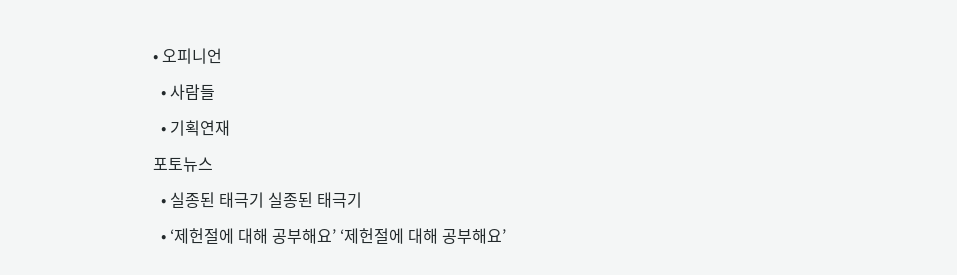• 오피니언

  • 사람들

  • 기획연재

포토뉴스

  • 실종된 태극기 실종된 태극기

  • ‘제헌절에 대해 공부해요’ ‘제헌절에 대해 공부해요’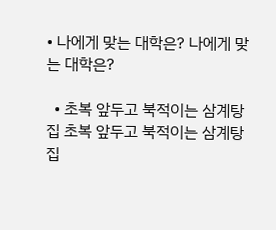• 나에게 맞는 대학은? 나에게 맞는 대학은?

  • 초복 앞두고 북적이는 삼계탕집 초복 앞두고 북적이는 삼계탕집